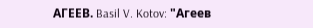АГЕЕВ. Basil V. Kotov: "Агеев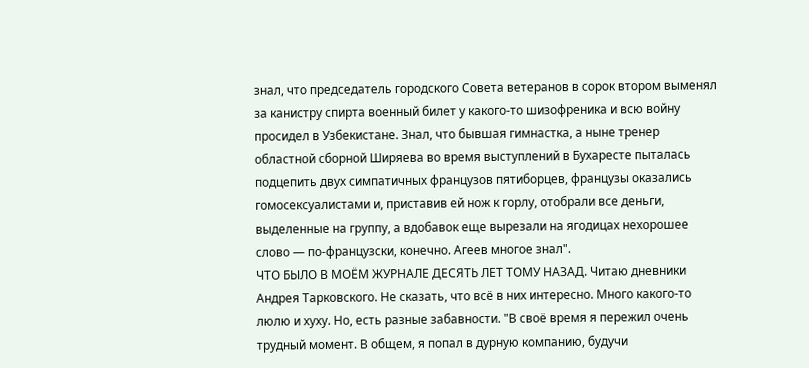знал, что председатель городского Совета ветеранов в сорок втором выменял за канистру спирта военный билет у какого-то шизофреника и всю войну просидел в Узбекистане. Знал, что бывшая гимнастка, а ныне тренер областной сборной Ширяева во время выступлений в Бухаресте пыталась подцепить двух симпатичных французов пятиборцев, французы оказались гомосексуалистами и, приставив ей нож к горлу, отобрали все деньги, выделенные на группу, а вдобавок еще вырезали на ягодицах нехорошее слово — по-французски, конечно. Агеев многое знал".
ЧТО БЫЛО В МОЁМ ЖУРНАЛЕ ДЕСЯТЬ ЛЕТ ТОМУ НАЗАД. Читаю дневники Андрея Тарковского. Не сказать, что всё в них интересно. Много какого-то люлю и хуху. Но, есть разные забавности. "В своё время я пережил очень трудный момент. В общем, я попал в дурную компанию, будучи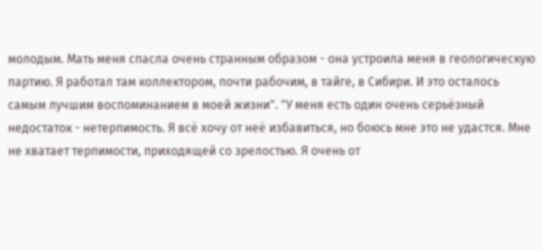молодым. Мать меня спасла очень странным образом - она устроила меня в геологическую партию. Я работал там коллектором, почти рабочим, в тайге, в Сибири. И это осталось самым лучшим воспоминанием в моей жизни". "У меня есть один очень серьёзный недостаток - нетерпимость. Я всё хочу от неё избавиться, но боюсь мне это не удастся. Мне не хватает терпимости, приходящей со зрелостью. Я очень от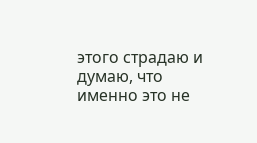этого страдаю и думаю, что именно это не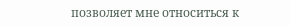позволяет мне относиться к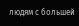людям с большей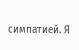симпатией. Я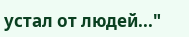устал от людей..."